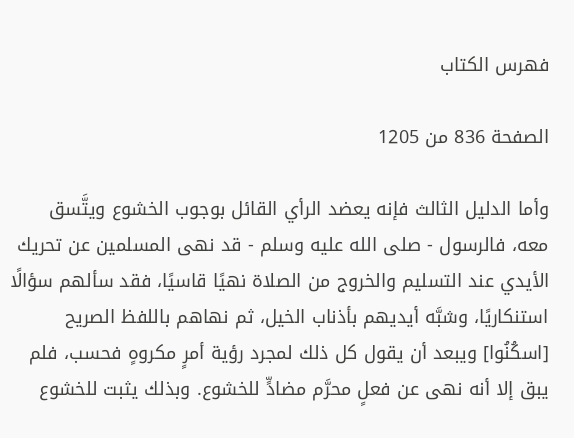فهرس الكتاب

الصفحة 836 من 1205

وأما الدليل الثالث فإنه يعضد الرأي القائل بوجوب الخشوع ويتَّسق معه، فالرسول - صلى الله عليه وسلم - قد نهى المسلمين عن تحريك الأيدي عند التسليم والخروج من الصلاة نهيًا قاسيًا، فقد سألهم سؤالًا استنكاريًا، وشبَّه أيديهم بأذناب الخيل، ثم نهاهم باللفظ الصريح [اسكُنُوا] ويبعد أن يقول كل ذلك لمجرد رؤية أمرٍ مكروهٍ فحسب، فلم يبق إلا أنه نهى عن فعلٍ محرَّم مضادٍّ للخشوع. وبذلك يثبت للخشوع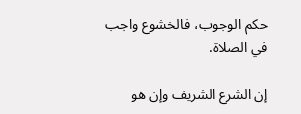حكم الوجوب، فالخشوع واجب في الصلاة.

إن الشرع الشريف وإن هو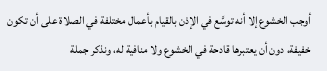أوجب الخشوع إلا أنه توسَّع في الإذن بالقيام بأعمال مختلفة في الصلاة على أن تكون خفيفة، دون أن يعتبرها قادحة في الخشوع ولا منافية له، ونذكر جملة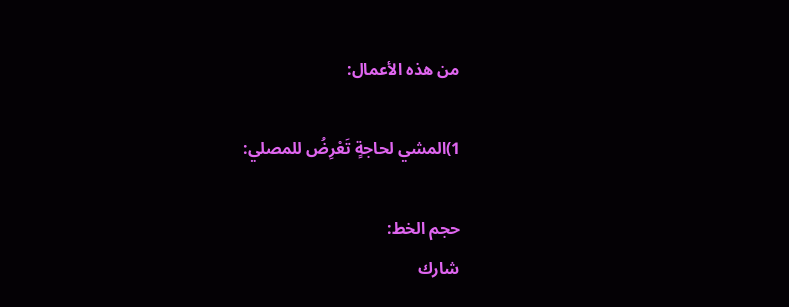من هذه الأعمال:

1)المشي لحاجةٍ تَعْرِضُ للمصلي:

حجم الخط:
شارك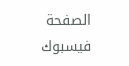الصفحة
فيسبوك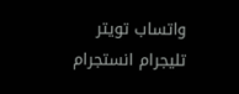واتساب تويتر تليجرام انستجرام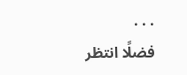. . .
فضلًا انتظر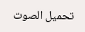تحميل الصوت